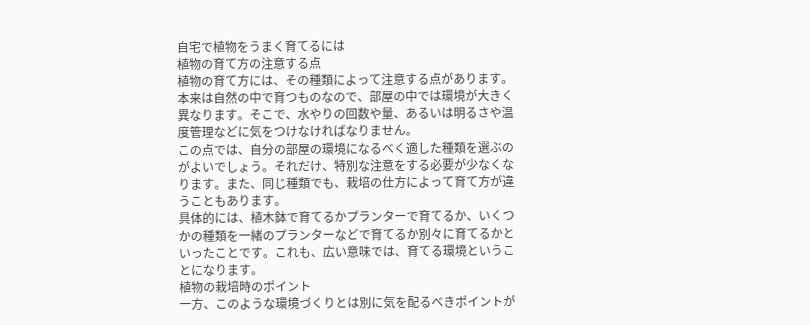自宅で植物をうまく育てるには
植物の育て方の注意する点
植物の育て方には、その種類によって注意する点があります。本来は自然の中で育つものなので、部屋の中では環境が大きく異なります。そこで、水やりの回数や量、あるいは明るさや温度管理などに気をつけなければなりません。
この点では、自分の部屋の環境になるべく適した種類を選ぶのがよいでしょう。それだけ、特別な注意をする必要が少なくなります。また、同じ種類でも、栽培の仕方によって育て方が違うこともあります。
具体的には、植木鉢で育てるかプランターで育てるか、いくつかの種類を一緒のプランターなどで育てるか別々に育てるかといったことです。これも、広い意味では、育てる環境ということになります。
植物の栽培時のポイント
一方、このような環境づくりとは別に気を配るべきポイントが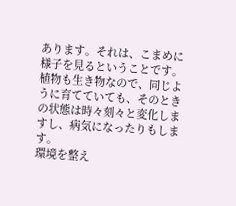あります。それは、こまめに様子を見るということです。植物も生き物なので、同じように育てていても、そのときの状態は時々刻々と変化しますし、病気になったりもします。
環境を整え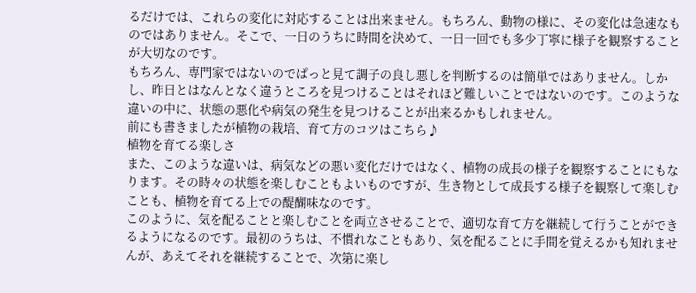るだけでは、これらの変化に対応することは出来ません。もちろん、動物の様に、その変化は急速なものではありません。そこで、一日のうちに時間を決めて、一日一回でも多少丁寧に様子を観察することが大切なのです。
もちろん、専門家ではないのでぱっと見て調子の良し悪しを判断するのは簡単ではありません。しかし、昨日とはなんとなく違うところを見つけることはそれほど難しいことではないのです。このような違いの中に、状態の悪化や病気の発生を見つけることが出来るかもしれません。
前にも書きましたが植物の栽培、育て方のコツはこちら♪
植物を育てる楽しさ
また、このような違いは、病気などの悪い変化だけではなく、植物の成長の様子を観察することにもなります。その時々の状態を楽しむこともよいものですが、生き物として成長する様子を観察して楽しむことも、植物を育てる上での醍醐味なのです。
このように、気を配ることと楽しむことを両立させることで、適切な育て方を継続して行うことができるようになるのです。最初のうちは、不慣れなこともあり、気を配ることに手間を覚えるかも知れませんが、あえてそれを継続することで、次第に楽し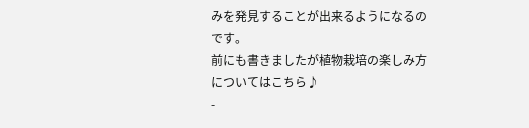みを発見することが出来るようになるのです。
前にも書きましたが植物栽培の楽しみ方についてはこちら♪
-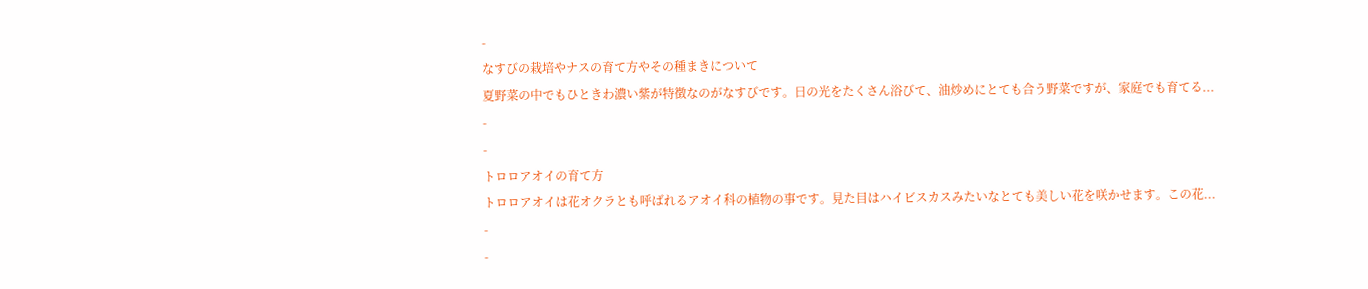-
なすびの栽培やナスの育て方やその種まきについて
夏野菜の中でもひときわ濃い紫が特徴なのがなすびです。日の光をたくさん浴びて、油炒めにとても合う野菜ですが、家庭でも育てる...
-
-
トロロアオイの育て方
トロロアオイは花オクラとも呼ばれるアオイ科の植物の事です。見た目はハイビスカスみたいなとても美しい花を咲かせます。この花...
-
-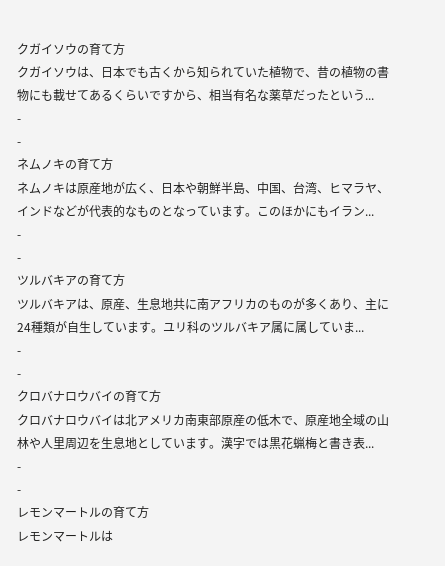クガイソウの育て方
クガイソウは、日本でも古くから知られていた植物で、昔の植物の書物にも載せてあるくらいですから、相当有名な薬草だったという...
-
-
ネムノキの育て方
ネムノキは原産地が広く、日本や朝鮮半島、中国、台湾、ヒマラヤ、インドなどが代表的なものとなっています。このほかにもイラン...
-
-
ツルバキアの育て方
ツルバキアは、原産、生息地共に南アフリカのものが多くあり、主に24種類が自生しています。ユリ科のツルバキア属に属していま...
-
-
クロバナロウバイの育て方
クロバナロウバイは北アメリカ南東部原産の低木で、原産地全域の山林や人里周辺を生息地としています。漢字では黒花蝋梅と書き表...
-
-
レモンマートルの育て方
レモンマートルは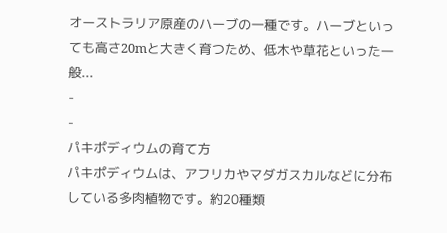オーストラリア原産のハーブの一種です。ハーブといっても高さ20mと大きく育つため、低木や草花といった一般...
-
-
パキポディウムの育て方
パキポディウムは、アフリカやマダガスカルなどに分布している多肉植物です。約20種類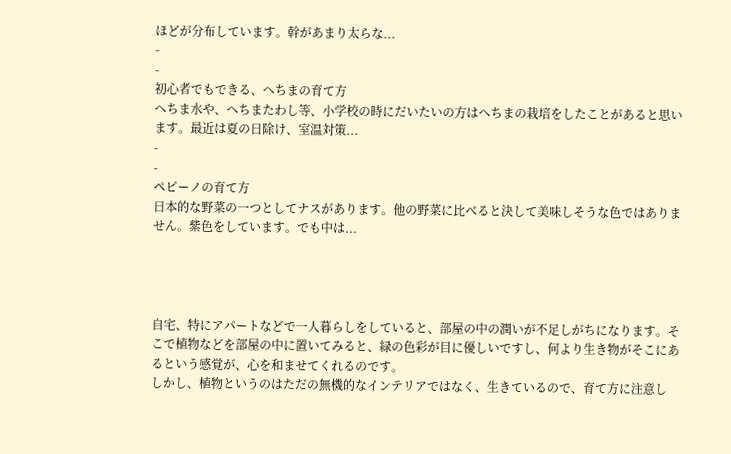ほどが分布しています。幹があまり太らな...
-
-
初心者でもできる、へちまの育て方
へちま水や、へちまたわし等、小学校の時にだいたいの方はへちまの栽培をしたことがあると思います。最近は夏の日除け、室温対策...
-
-
ペピーノの育て方
日本的な野菜の一つとしてナスがあります。他の野菜に比べると決して美味しそうな色ではありません。紫色をしています。でも中は...




自宅、特にアパートなどで一人暮らしをしていると、部屋の中の潤いが不足しがちになります。そこで植物などを部屋の中に置いてみると、緑の色彩が目に優しいですし、何より生き物がそこにあるという感覚が、心を和ませてくれるのです。
しかし、植物というのはただの無機的なインテリアではなく、生きているので、育て方に注意し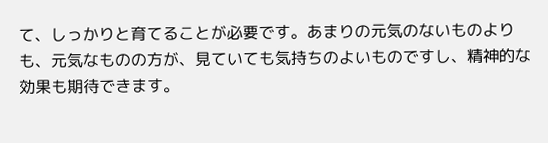て、しっかりと育てることが必要です。あまりの元気のないものよりも、元気なものの方が、見ていても気持ちのよいものですし、精神的な効果も期待できます。